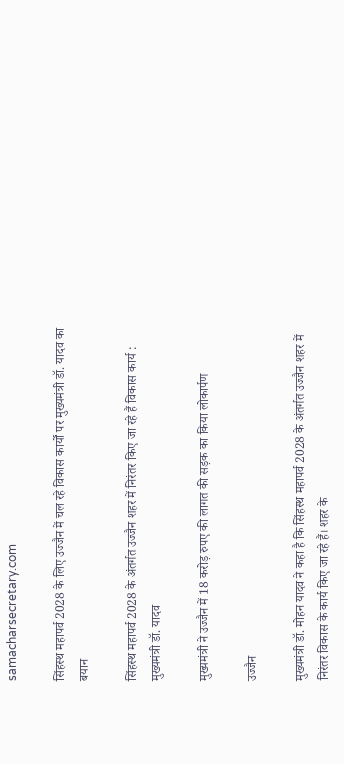samacharsecretary.com

सिंहस्थ महापर्व 2028 के लिए उज्जैन में चल रहे विकास कार्यों पर मुख्यमंत्री डॉ. यादव का बयान

सिंहस्थ महापर्व 2028 के अंतर्गत उज्जैन शहर में निरंतर किए जा रहे हैं विकास कार्य : मुख्यमंत्री डॉ. यादव

मुख्यमंत्री ने उज्जैन में 18 करोड़ रुपए की लागत की सड़क का किया लोकार्पण

उज्जैन

मुख्यमंत्री डॉ. मोहन यादव ने कहा है कि सिंहस्थ महापर्व 2028 के अंतर्गत उज्जैन शहर में निरंतर विकास के कार्य किए जा रहे हैं। शहर के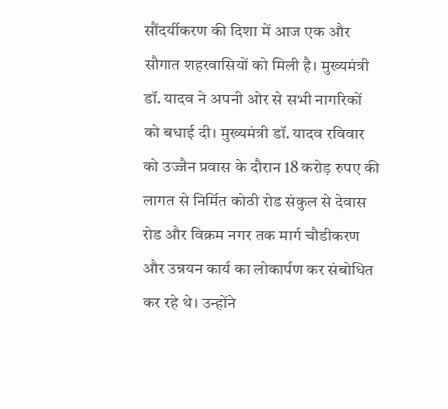सौंदर्यीकरण की दिशा में आज एक और सौगात शहरवासियों को मिली है। मुख्यमंत्री डॉ. यादव ने अपनी ओर से सभी नागरिकों को बधाई दी। मुख्यमंत्री डॉ. यादव रविवार को उज्जैन प्रवास के दौरान 18 करोड़ रुपए की लागत से निर्मित कोठी रोड संकुल से देवास रोड और विक्रम नगर तक मार्ग चौडीकरण और उन्नयन कार्य का लोकार्पण कर संबोधित कर रहे थे। उन्होंने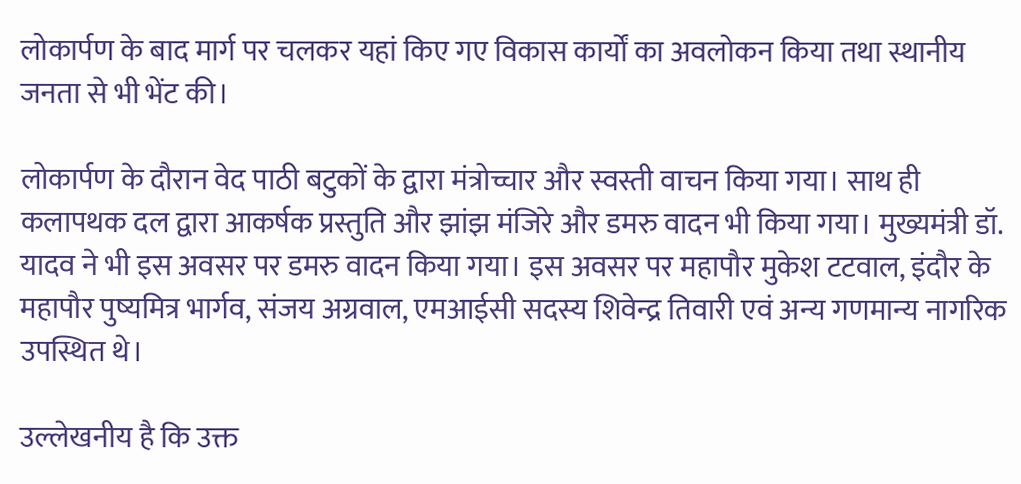लोकार्पण के बाद मार्ग पर चलकर यहां किए गए विकास कार्यों का अवलोकन किया तथा स्थानीय जनता से भी भेंट की।

लोकार्पण के दौरान वेद पाठी बटुकों के द्वारा मंत्रोच्चार और स्वस्ती वाचन किया गया। साथ ही कलापथक दल द्वारा आकर्षक प्रस्तुति और झांझ मंजिरे और डमरु वादन भी किया गया। मुख्यमंत्री डॉ. यादव ने भी इस अवसर पर डमरु वादन किया गया। इस अवसर पर महापौर मुकेश टटवाल, इंदौर के महापौर पुष्यमित्र भार्गव, संजय अग्रवाल, एमआईसी सदस्य शिवेन्द्र तिवारी एवं अन्य गणमान्य नागरिक उपस्थित थे।

उल्लेखनीय है कि उक्त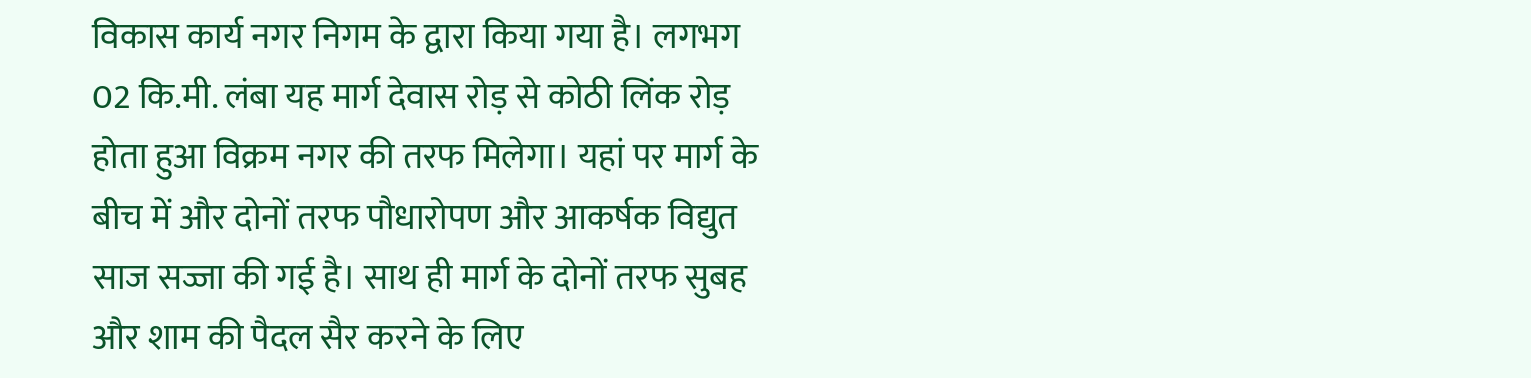विकास कार्य नगर निगम के द्वारा किया गया है। लगभग 02 कि.मी. लंबा यह मार्ग देवास रोड़ से कोठी लिंक रोड़ होता हुआ विक्रम नगर की तरफ मिलेगा। यहां पर मार्ग के बीच में और दोनों तरफ पौधारोपण और आकर्षक विद्युत साज सज्जा की गई है। साथ ही मार्ग के दोनों तरफ सुबह और शाम की पैदल सैर करने के लिए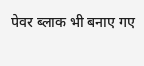पेवर ब्लाक भी बनाए गए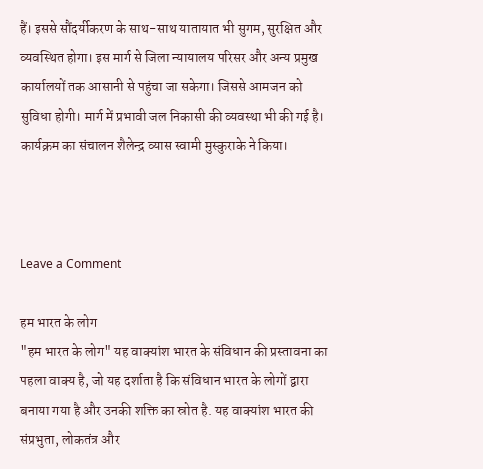हैं। इससे सौंदर्यीकरण के साथ-साथ यातायात भी सुगम, सुरक्षित और व्यवस्थित होगा। इस मार्ग से जिला न्यायालय परिसर और अन्य प्रमुख कार्यालयों तक आसानी से पहुंचा जा सकेगा। जिससे आमजन को सुविधा होगी। मार्ग में प्रभावी जल निकासी की व्यवस्था भी की गई है। कार्यक्रम का संचालन शैलेन्द्र व्यास स्वामी मुस्कुराके ने किया।



Leave a Comment

हम भारत के लोग
"हम भारत के लोग" यह वाक्यांश भारत के संविधान की प्रस्तावना का पहला वाक्य है, जो यह दर्शाता है कि संविधान भारत के लोगों द्वारा बनाया गया है और उनकी शक्ति का स्रोत है. यह वाक्यांश भारत की संप्रभुता, लोकतंत्र और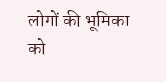लोगों की भूमिका को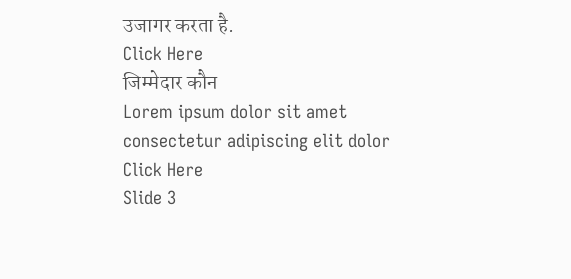उजागर करता है.
Click Here
जिम्मेदार कौन
Lorem ipsum dolor sit amet consectetur adipiscing elit dolor
Click Here
Slide 3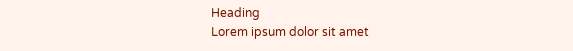Heading
Lorem ipsum dolor sit amet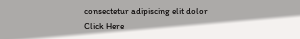consectetur adipiscing elit dolor
Click Here